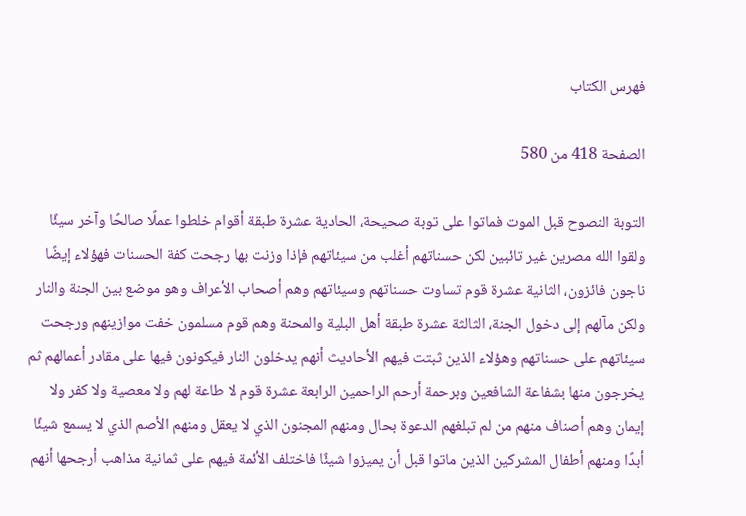فهرس الكتاب

الصفحة 418 من 580

التوبة النصوح قبل الموت فماتوا على توبة صحيحة، الحادية عشرة طبقة أقوام خلطوا عملًا صالحًا وآخر سيئًا ولقوا الله مصرين غير تائبين لكن حسناتهم أغلب من سيئاتهم فإذا وزنت بها رجحت كفة الحسنات فهؤلاء إيضًا ناجون فائزون، الثانية عشرة قوم تساوت حسناتهم وسيئاتهم وهم أصحاب الأعراف وهو موضع بين الجنة والنار ولكن مآلهم إلى دخول الجنة، الثالثة عشرة طبقة أهل البلية والمحنة وهم قوم مسلمون خفت موازينهم ورجحت سيئاتهم على حسناتهم وهؤلاء الذين ثبتت فيهم الأحاديث أنهم يدخلون النار فيكونون فيها على مقادر أعمالهم ثم يخرجون منها بشفاعة الشافعين وبرحمة أرحم الراحمين الرابعة عشرة قوم لا طاعة لهم ولا معصية ولا كفر ولا إيمان وهم أصناف منهم من لم تبلغهم الدعوة بحال ومنهم المجنون الذي لا يعقل ومنهم الأصم الذي لا يسمع شيئًا أبدًا ومنهم أطفال المشركين الذين ماتوا قبل أن يميزوا شيئًا فاختلف الأئمة فيهم على ثمانية مذاهب أرجحها أنهم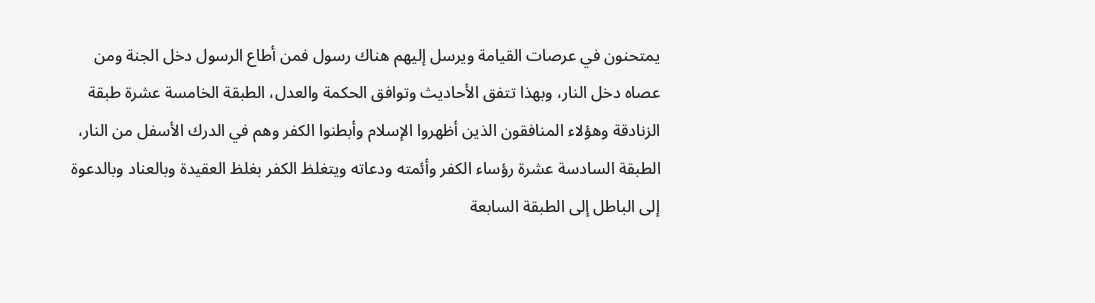يمتحنون في عرصات القيامة ويرسل إليهم هناك رسول فمن أطاع الرسول دخل الجنة ومن عصاه دخل النار، وبهذا تتفق الأحاديث وتوافق الحكمة والعدل، الطبقة الخامسة عشرة طبقة الزنادقة وهؤلاء المنافقون الذين أظهروا الإسلام وأبطنوا الكفر وهم في الدرك الأسفل من النار، الطبقة السادسة عشرة رؤساء الكفر وأئمته ودعاته ويتغلظ الكفر بغلظ العقيدة وبالعناد وبالدعوة إلى الباطل إلى الطبقة السابعة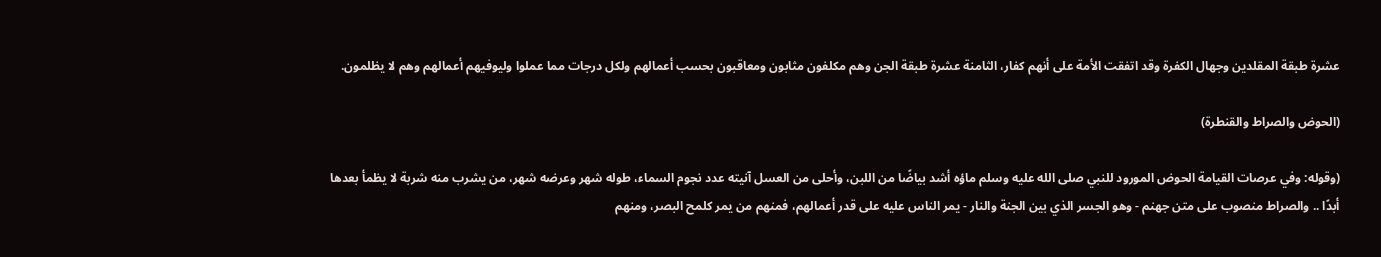عشرة طبقة المقلدين وجهال الكفرة وقد اتفقت الأمة على أنهم كفار، الثامنة عشرة طبقة الجن وهم مكلفون مثابون ومعاقبون بحسب أعمالهم ولكل درجات مما عملوا وليوفيهم أعمالهم وهم لا يظلمون.

(الحوض والصراط والقنطرة)

(وقوله: وفي عرصات القيامة الحوض المورود للنبي صلى الله عليه وسلم ماؤه أشد بياضًا من اللبن، وأحلى من العسل آنيته عدد نجوم السماء، طوله شهر وعرضه شهر، من يشرب منه شربة لا يظمأ بعدها أبدًا .. والصراط منصوب على متن جهنم - وهو الجسر الذي بين الجنة والنار - يمر الناس عليه على قدر أعمالهم، فمنهم من يمر كلمح البصر، ومنهم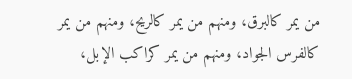من يمر كالبرق، ومنهم من يمر كالريح، ومنهم من يمر كالفرس الجواد، ومنهم من يمر كراكب الإبل،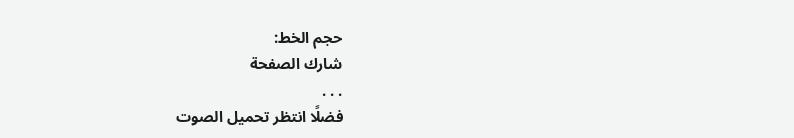حجم الخط:
شارك الصفحة
. . .
فضلًا انتظر تحميل الصوت